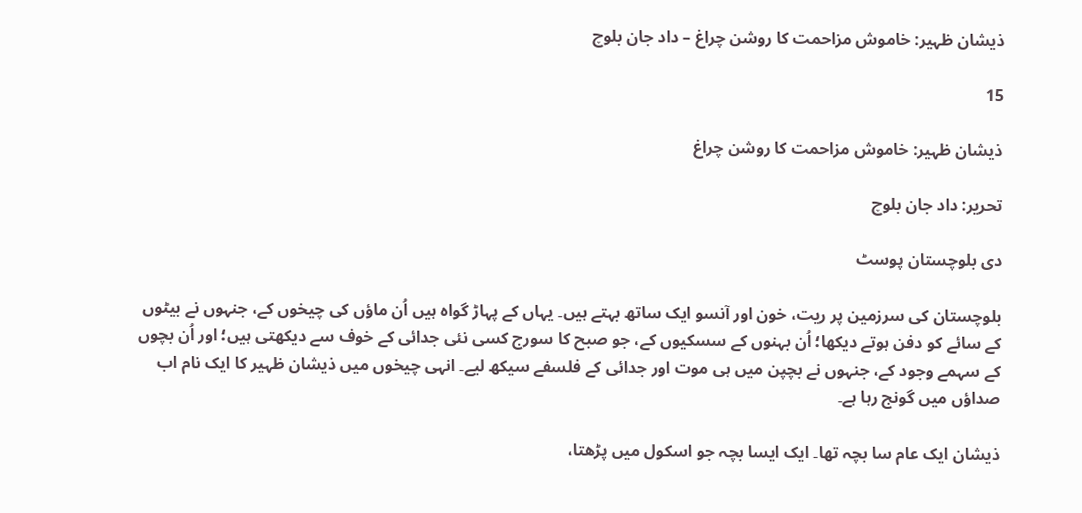ذیشان ظہیر: خاموش مزاحمت کا روشن چراغ – داد جان بلوچ

15

ذیشان ظہیر: خاموش مزاحمت کا روشن چراغ

تحریر: داد جان بلوچ

دی بلوچستان پوسٹ

بلوچستان کی سرزمین پر ریت، خون اور آنسو ایک ساتھ بہتے ہیں۔ یہاں کے پہاڑ گواہ ہیں اُن ماؤں کی چیخوں کے، جنہوں نے بیٹوں کے سائے کو دفن ہوتے دیکھا؛ اُن بہنوں کے سسکیوں کے، جو صبح کا سورج کسی نئی جدائی کے خوف سے دیکھتی ہیں؛ اور اُن بچوں کے سہمے وجود کے، جنہوں نے بچپن میں ہی موت اور جدائی کے فلسفے سیکھ لیے۔ انہی چیخوں میں ذیشان ظہیر کا ایک نام اب صداؤں میں گونج رہا ہے۔

ذیشان ایک عام سا بچہ تھا۔ ایک ایسا بچہ جو اسکول میں پڑھتا،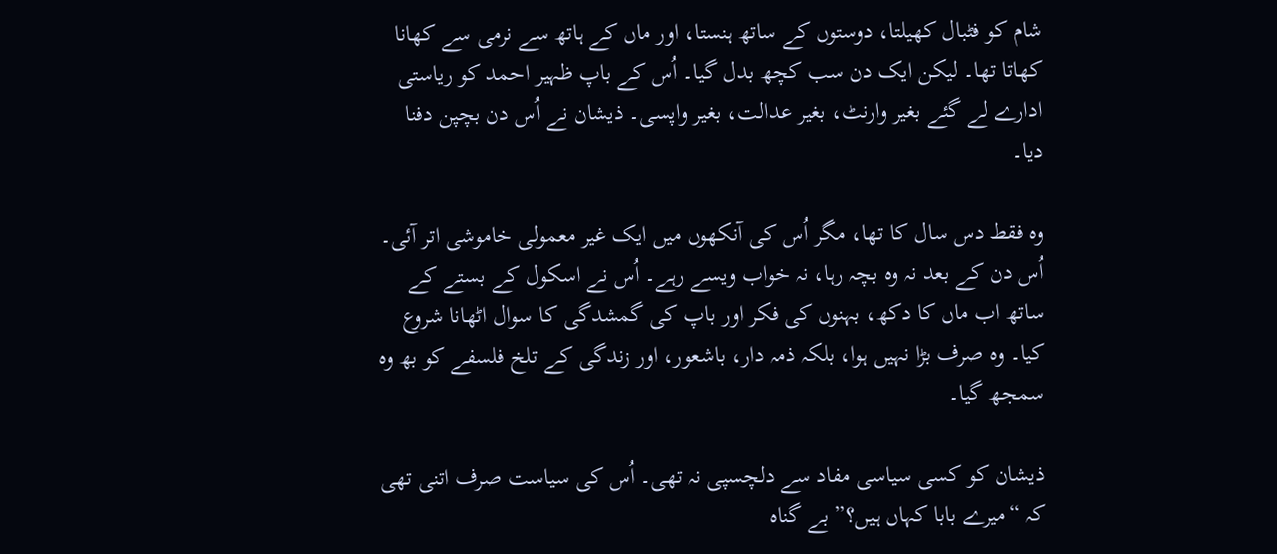شام کو فٹبال کھیلتا، دوستوں کے ساتھ ہنستا، اور ماں کے ہاتھ سے نرمی سے کھانا کھاتا تھا۔ لیکن ایک دن سب کچھ بدل گیا۔ اُس کے باپ ظہیر احمد کو ریاستی ادارے لے گئے بغیر وارنٹ، بغیر عدالت، بغیر واپسی۔ ذیشان نے اُس دن بچپن دفنا دیا۔

وہ فقط دس سال کا تھا، مگر اُس کی آنکھوں میں ایک غیر معمولی خاموشی اتر آئی۔ اُس دن کے بعد نہ وہ بچہ رہا، نہ خواب ویسے رہے۔ اُس نے اسکول کے بستے کے ساتھ اب ماں کا دکھ، بہنوں کی فکر اور باپ کی گمشدگی کا سوال اٹھانا شروع کیا۔ وہ صرف بڑا نہیں ہوا، بلکہ ذمہ دار، باشعور، اور زندگی کے تلخ فلسفے کو بھ وہ سمجھ گیا۔

ذیشان کو کسی سیاسی مفاد سے دلچسپی نہ تھی۔ اُس کی سیاست صرف اتنی تھی کہ “میرے بابا کہاں ہیں؟” بے گناہ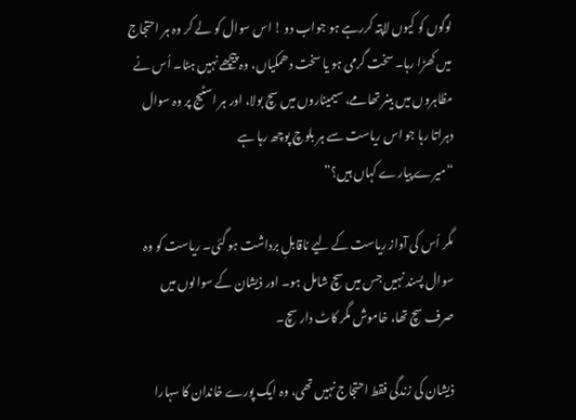لوگوں کو کیوں لاپتہ کررہے ہو جواب دو ! اس سوال کو لے کر وہ ہر احتجاج میں کھڑا رہا۔ سخت گرمی ہو یا سخت دھمکیاں، وہ پیچھے نہیں ہٹا۔ اُس نے مظاہروں میں بینر تھامے، سیمیناروں میں سچ بولا، اور ہر اسٹیج پر وہ سوال دہراتا رہا جو اس ریاست سے ہر بلوچ پوچھ رہا ہے
“میرے پیارے کہاں ہیں؟”

مگر اُس کی آواز ریاست کے لیے ناقابلِ برداشت ہو گئی۔ ریاست کو وہ سوال پسند نہیں جس میں سچ شامل ہو۔ اور ذیشان کے سوالوں میں صرف سچ تھا، خاموش مگر کاٹ دار سچ۔

ذیشان کی زندگی فقط احتجاج نہیں تھی، وہ ایک پورے خاندان کا سہارا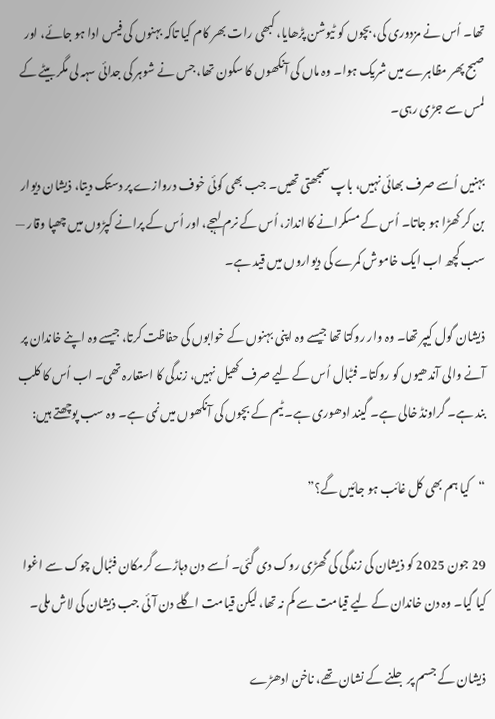تھا۔ اُس نے مزدوری کی، بچوں کو ٹیوشن پڑھایا، کبھی رات بھر کام کیا تاکہ بہنوں کی فیس ادا ہو جائے، اور صبح پھر مظاہرے میں شریک ہوا۔ وہ ماں کی آنکھوں کا سکون تھا، جس نے شوہر کی جدائی سہہ لی مگر بیٹے کے لمس سے جڑی رہی۔

بہنیں اُسے صرف بھائی نہیں، باپ سمجھتی تھیں۔ جب بھی کوئی خوف دروازے پر دستک دیتا، ذیشان دیوار بن کر کھڑا ہو جاتا۔ اُس کے مسکرانے کا انداز، اُس کے نرم لہجے، اور اُس کے پرانے کپڑوں میں چھپا وقار — سب کچھ اب ایک خاموش کمرے کی دیواروں میں قید ہے۔

ذیشان گول کیپر تھا۔ وہ وار روکتا تھا جیسے وہ اپنی بہنوں کے خوابوں کی حفاظت کرتا، جیسے وہ اپنے خاندان پر آنے والی آندھیوں کو روکتا۔ فٹبال اُس کے لیے صرف کھیل نہیں، زندگی کا استعارہ تھی۔ اب اُس کا کلب بند ہے۔ گراونڈ خالی ہے۔ گیند ادھوری ہے۔ ٹیم کے بچوں کی آنکھوں میں نمی ہے۔ وہ سب پوچھتے ہیں:

“کیا ہم بھی کل غائب ہو جائیں گے؟”

29 جون 2025 کو ذیشان کی زندگی کی گھڑی روک دی گئی۔ اُسے دن دہاڑے گرمکان فٹبال چوک سے اغوا کیا گیا۔ وہ دن خاندان کے لیے قیامت سے کم نہ تھا، لیکن قیامت اگلے دن آئی جب ذیشان کی لاش ملی۔

ذیشان کے جسم پر جلنے کے نشان تھے، ناخن ادھڑے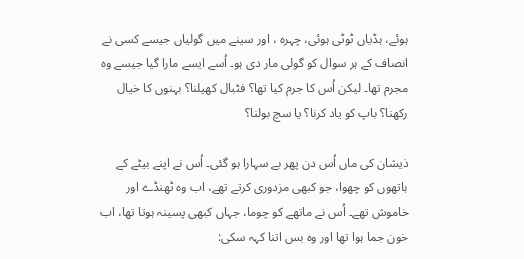ہوئے، ہڈیاں ٹوٹی ہوئی، چہرہ ، اور سینے میں گولیاں جیسے کسی نے انصاف کے ہر سوال کو گولی مار دی ہو۔ اُسے ایسے مارا گیا جیسے وہ مجرم تھا۔ لیکن اُس کا جرم کیا تھا؟ فٹبال کھیلنا؟ بہنوں کا خیال رکھنا؟ باپ کو یاد کرنا؟ یا سچ بولنا؟

ذیشان کی ماں اُس دن پھر بے سہارا ہو گئی۔ اُس نے اپنے بیٹے کے ہاتھوں کو چھوا، جو کبھی مزدوری کرتے تھے، اب وہ ٹھنڈے اور خاموش تھے۔ اُس نے ماتھے کو چوما، جہاں کبھی پسینہ ہوتا تھا، اب خون جما ہوا تھا اور وہ بس اتنا کہہ سکی: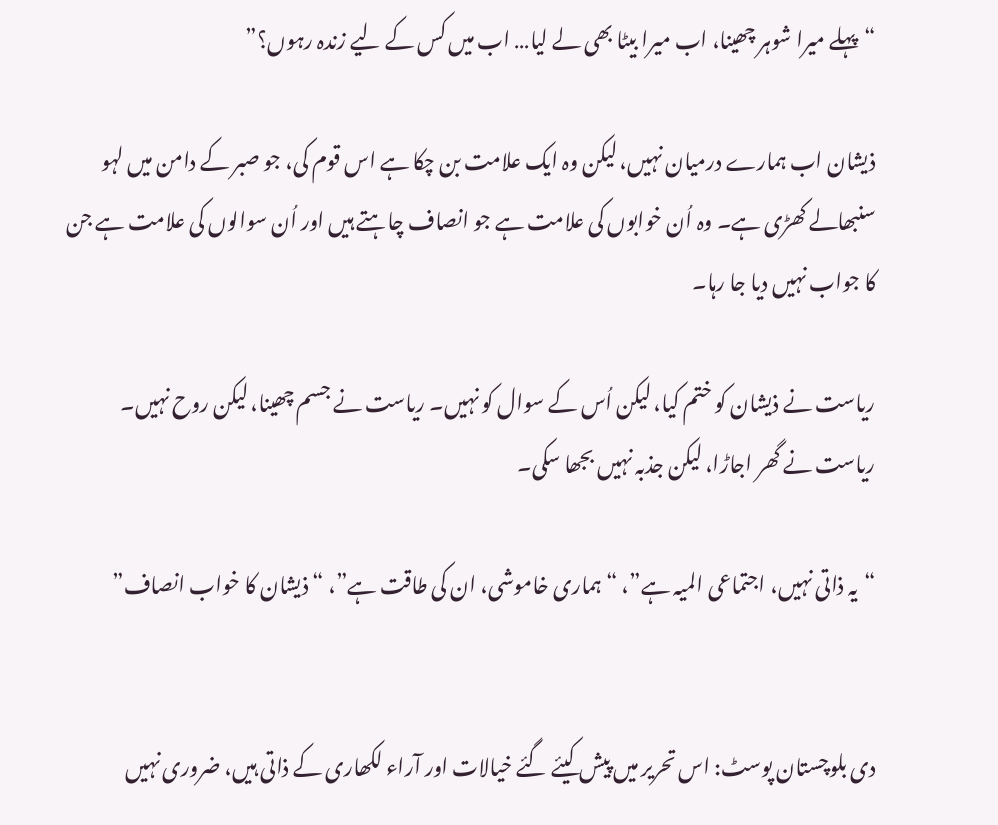“پہلے میرا شوہر چھینا، اب میرا بیٹا بھی لے لیا… اب میں کس کے لیے زندہ رہوں؟”

ذیشان اب ہمارے درمیان نہیں، لیکن وہ ایک علامت بن چکا ہے اس قوم کی، جو صبر کے دامن میں لہو سنبھالے کھڑی ہے۔ وہ اُن خوابوں کی علامت ہے جو انصاف چاہتے ہیں اور اُن سوالوں کی علامت ہے جن کا جواب نہیں دیا جا رہا۔

ریاست نے ذیشان کو ختم کیا، لیکن اُس کے سوال کو نہیں۔ ریاست نے جسم چھینا، لیکن روح نہیں۔ ریاست نے گھر اجاڑا، لیکن جذبہ نہیں بجھا سکی۔

“یہ ذاتی نہیں، اجتماعی المیہ ہے”، “ہماری خاموشی، ان کی طاقت ہے”، “ذیشان کا خواب انصاف”


دی بلوچستان پوسٹ: اس تحریر میں پیش کیئے گئے خیالات اور آراء لکھاری کے ذاتی ہیں، ضروری نہیں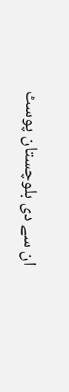ان سے دی بلوچستان پوسٹ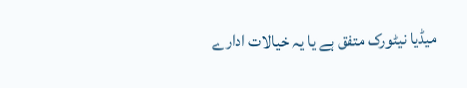میڈیا نیٹورک متفق ہے یا یہ خیالات ادارے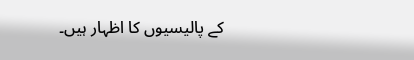کے پالیسیوں کا اظہار ہیں۔